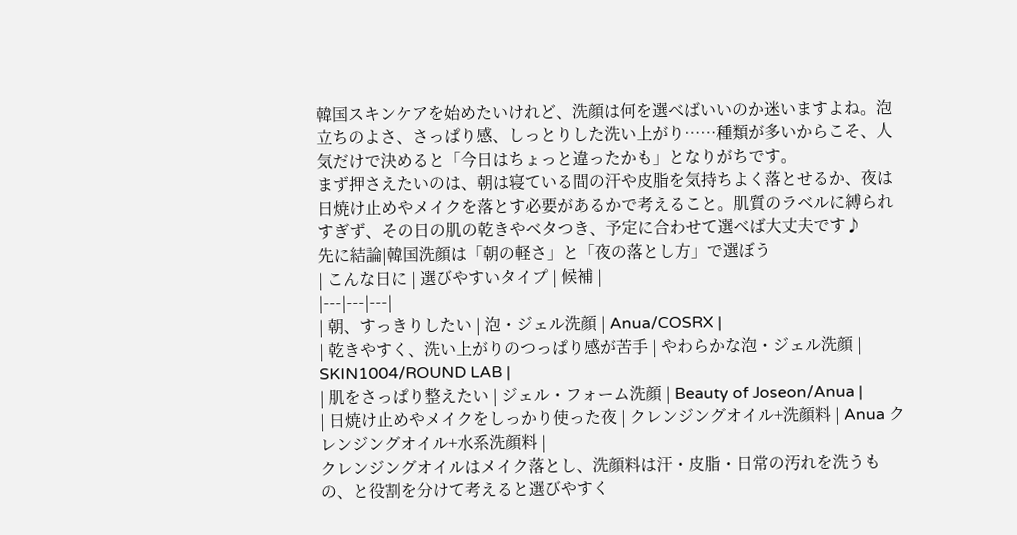韓国スキンケアを始めたいけれど、洗顔は何を選べばいいのか迷いますよね。泡立ちのよさ、さっぱり感、しっとりした洗い上がり……種類が多いからこそ、人気だけで決めると「今日はちょっと違ったかも」となりがちです。
まず押さえたいのは、朝は寝ている間の汗や皮脂を気持ちよく落とせるか、夜は日焼け止めやメイクを落とす必要があるかで考えること。肌質のラベルに縛られすぎず、その日の肌の乾きやベタつき、予定に合わせて選べば大丈夫です♪
先に結論|韓国洗顔は「朝の軽さ」と「夜の落とし方」で選ぼう
| こんな日に | 選びやすいタイプ | 候補 |
|---|---|---|
| 朝、すっきりしたい | 泡・ジェル洗顔 | Anua/COSRX |
| 乾きやすく、洗い上がりのつっぱり感が苦手 | やわらかな泡・ジェル洗顔 | SKIN1004/ROUND LAB |
| 肌をさっぱり整えたい | ジェル・フォーム洗顔 | Beauty of Joseon/Anua |
| 日焼け止めやメイクをしっかり使った夜 | クレンジングオイル+洗顔料 | Anua クレンジングオイル+水系洗顔料 |
クレンジングオイルはメイク落とし、洗顔料は汗・皮脂・日常の汚れを洗うもの、と役割を分けて考えると選びやすく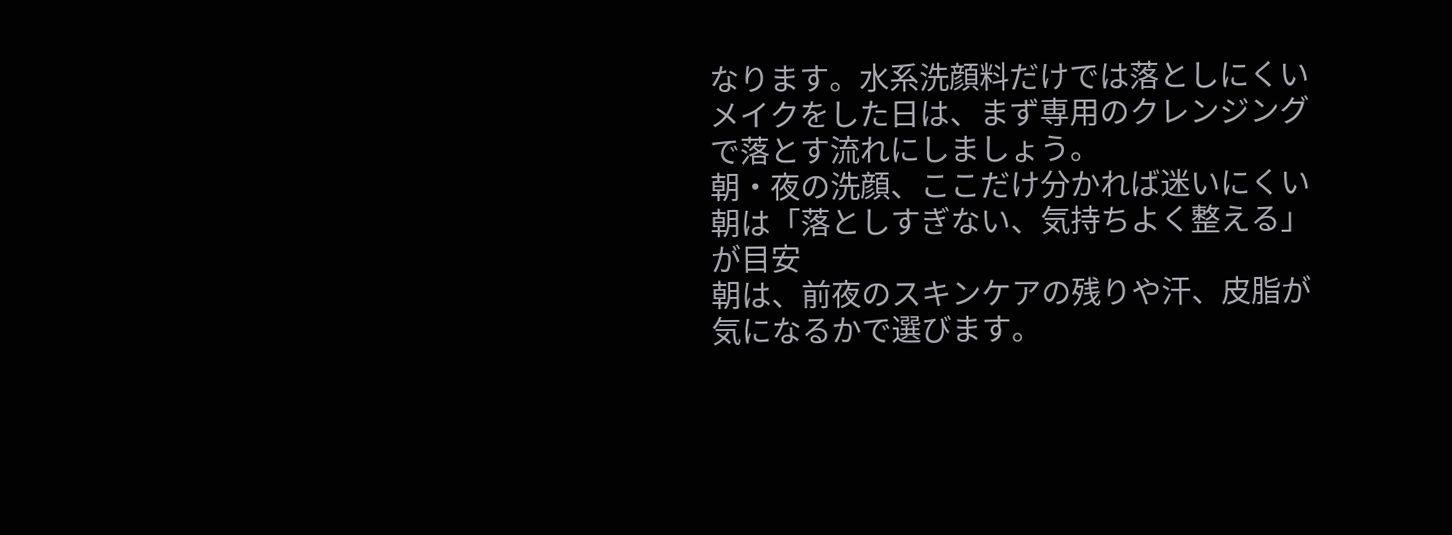なります。水系洗顔料だけでは落としにくいメイクをした日は、まず専用のクレンジングで落とす流れにしましょう。
朝・夜の洗顔、ここだけ分かれば迷いにくい
朝は「落としすぎない、気持ちよく整える」が目安
朝は、前夜のスキンケアの残りや汗、皮脂が気になるかで選びます。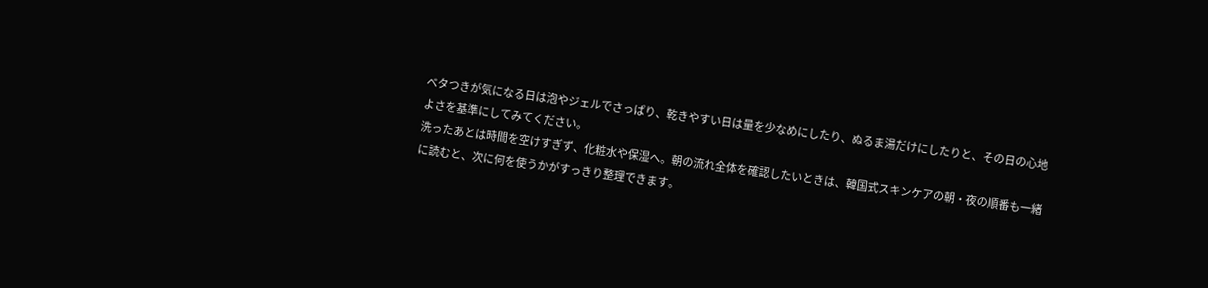ベタつきが気になる日は泡やジェルでさっぱり、乾きやすい日は量を少なめにしたり、ぬるま湯だけにしたりと、その日の心地よさを基準にしてみてください。
洗ったあとは時間を空けすぎず、化粧水や保湿へ。朝の流れ全体を確認したいときは、韓国式スキンケアの朝・夜の順番も一緒に読むと、次に何を使うかがすっきり整理できます。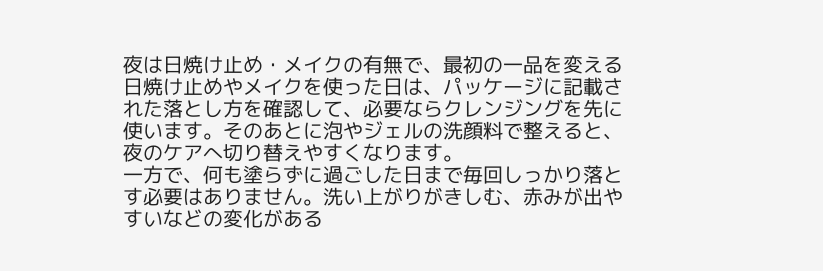夜は日焼け止め・メイクの有無で、最初の一品を変える
日焼け止めやメイクを使った日は、パッケージに記載された落とし方を確認して、必要ならクレンジングを先に使います。そのあとに泡やジェルの洗顔料で整えると、夜のケアへ切り替えやすくなります。
一方で、何も塗らずに過ごした日まで毎回しっかり落とす必要はありません。洗い上がりがきしむ、赤みが出やすいなどの変化がある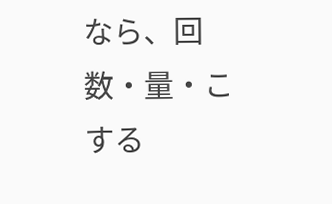なら、回数・量・こする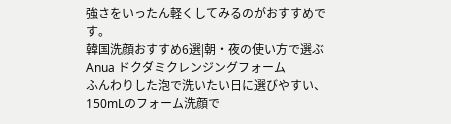強さをいったん軽くしてみるのがおすすめです。
韓国洗顔おすすめ6選|朝・夜の使い方で選ぶ
Anua ドクダミクレンジングフォーム
ふんわりした泡で洗いたい日に選びやすい、150mLのフォーム洗顔で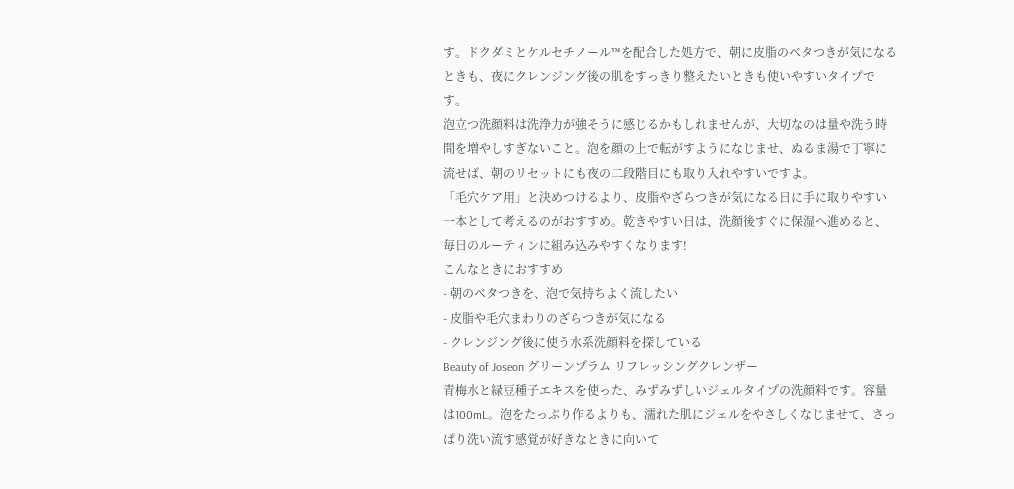す。ドクダミとケルセチノール™を配合した処方で、朝に皮脂のベタつきが気になるときも、夜にクレンジング後の肌をすっきり整えたいときも使いやすいタイプです。
泡立つ洗顔料は洗浄力が強そうに感じるかもしれませんが、大切なのは量や洗う時間を増やしすぎないこと。泡を顔の上で転がすようになじませ、ぬるま湯で丁寧に流せば、朝のリセットにも夜の二段階目にも取り入れやすいですよ。
「毛穴ケア用」と決めつけるより、皮脂やざらつきが気になる日に手に取りやすい一本として考えるのがおすすめ。乾きやすい日は、洗顔後すぐに保湿へ進めると、毎日のルーティンに組み込みやすくなります!
こんなときにおすすめ
- 朝のベタつきを、泡で気持ちよく流したい
- 皮脂や毛穴まわりのざらつきが気になる
- クレンジング後に使う水系洗顔料を探している
Beauty of Joseon グリーンプラム リフレッシングクレンザー
青梅水と緑豆種子エキスを使った、みずみずしいジェルタイプの洗顔料です。容量は100mL。泡をたっぷり作るよりも、濡れた肌にジェルをやさしくなじませて、さっぱり洗い流す感覚が好きなときに向いて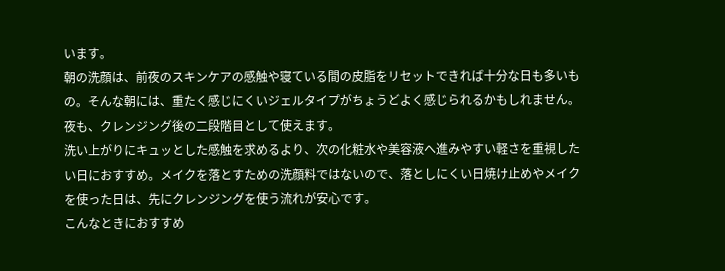います。
朝の洗顔は、前夜のスキンケアの感触や寝ている間の皮脂をリセットできれば十分な日も多いもの。そんな朝には、重たく感じにくいジェルタイプがちょうどよく感じられるかもしれません。夜も、クレンジング後の二段階目として使えます。
洗い上がりにキュッとした感触を求めるより、次の化粧水や美容液へ進みやすい軽さを重視したい日におすすめ。メイクを落とすための洗顔料ではないので、落としにくい日焼け止めやメイクを使った日は、先にクレンジングを使う流れが安心です。
こんなときにおすすめ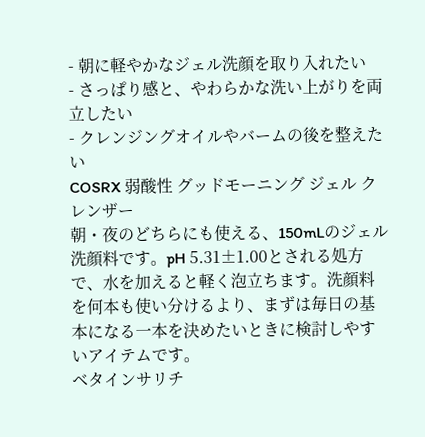- 朝に軽やかなジェル洗顔を取り入れたい
- さっぱり感と、やわらかな洗い上がりを両立したい
- クレンジングオイルやバームの後を整えたい
COSRX 弱酸性 グッドモーニング ジェル クレンザー
朝・夜のどちらにも使える、150mLのジェル洗顔料です。pH 5.31±1.00とされる処方で、水を加えると軽く泡立ちます。洗顔料を何本も使い分けるより、まずは毎日の基本になる一本を決めたいときに検討しやすいアイテムです。
ベタインサリチ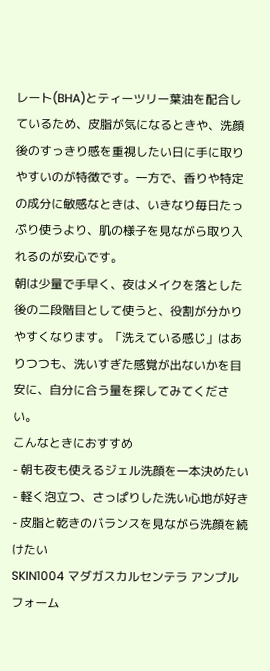レート(BHA)とティーツリー葉油を配合しているため、皮脂が気になるときや、洗顔後のすっきり感を重視したい日に手に取りやすいのが特徴です。一方で、香りや特定の成分に敏感なときは、いきなり毎日たっぷり使うより、肌の様子を見ながら取り入れるのが安心です。
朝は少量で手早く、夜はメイクを落とした後の二段階目として使うと、役割が分かりやすくなります。「洗えている感じ」はありつつも、洗いすぎた感覚が出ないかを目安に、自分に合う量を探してみてください。
こんなときにおすすめ
- 朝も夜も使えるジェル洗顔を一本決めたい
- 軽く泡立つ、さっぱりした洗い心地が好き
- 皮脂と乾きのバランスを見ながら洗顔を続けたい
SKIN1004 マダガスカルセンテラ アンプルフォーム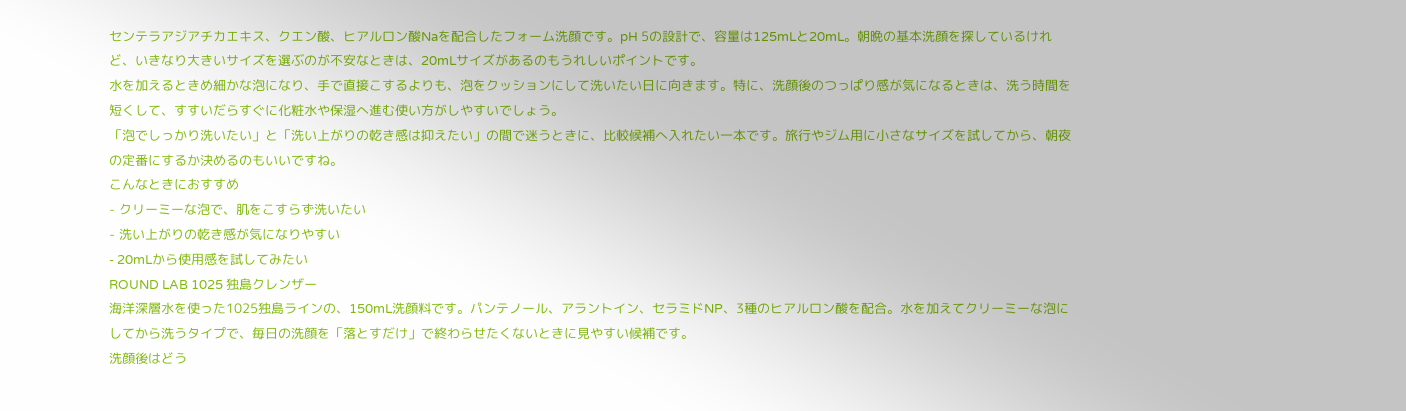センテラアジアチカエキス、クエン酸、ヒアルロン酸Naを配合したフォーム洗顔です。pH 5の設計で、容量は125mLと20mL。朝晩の基本洗顔を探しているけれど、いきなり大きいサイズを選ぶのが不安なときは、20mLサイズがあるのもうれしいポイントです。
水を加えるときめ細かな泡になり、手で直接こするよりも、泡をクッションにして洗いたい日に向きます。特に、洗顔後のつっぱり感が気になるときは、洗う時間を短くして、すすいだらすぐに化粧水や保湿へ進む使い方がしやすいでしょう。
「泡でしっかり洗いたい」と「洗い上がりの乾き感は抑えたい」の間で迷うときに、比較候補へ入れたい一本です。旅行やジム用に小さなサイズを試してから、朝夜の定番にするか決めるのもいいですね。
こんなときにおすすめ
- クリーミーな泡で、肌をこすらず洗いたい
- 洗い上がりの乾き感が気になりやすい
- 20mLから使用感を試してみたい
ROUND LAB 1025 独島クレンザー
海洋深層水を使った1025独島ラインの、150mL洗顔料です。パンテノール、アラントイン、セラミドNP、3種のヒアルロン酸を配合。水を加えてクリーミーな泡にしてから洗うタイプで、毎日の洗顔を「落とすだけ」で終わらせたくないときに見やすい候補です。
洗顔後はどう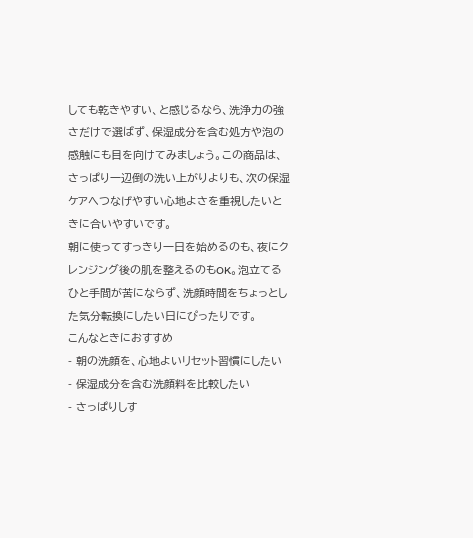しても乾きやすい、と感じるなら、洗浄力の強さだけで選ばず、保湿成分を含む処方や泡の感触にも目を向けてみましょう。この商品は、さっぱり一辺倒の洗い上がりよりも、次の保湿ケアへつなげやすい心地よさを重視したいときに合いやすいです。
朝に使ってすっきり一日を始めるのも、夜にクレンジング後の肌を整えるのもOK。泡立てるひと手間が苦にならず、洗顔時間をちょっとした気分転換にしたい日にぴったりです。
こんなときにおすすめ
- 朝の洗顔を、心地よいリセット習慣にしたい
- 保湿成分を含む洗顔料を比較したい
- さっぱりしす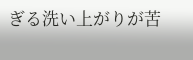ぎる洗い上がりが苦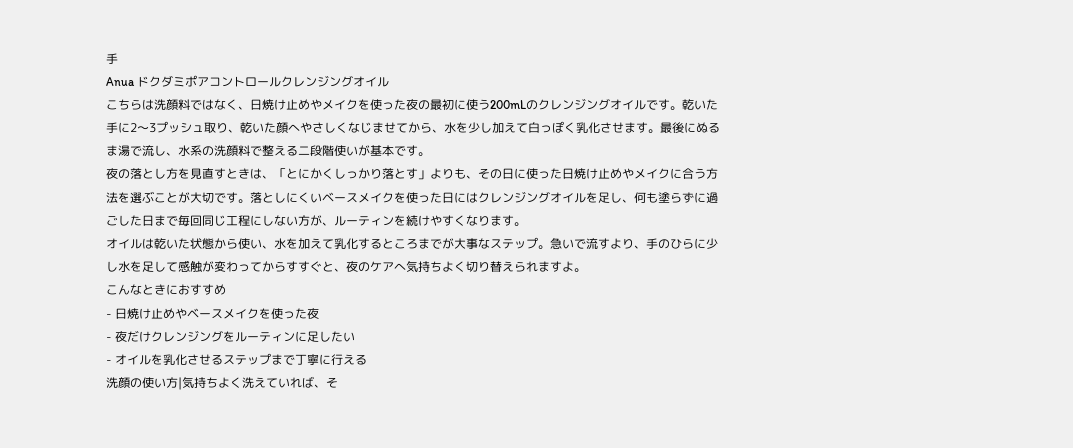手
Anua ドクダミポアコントロールクレンジングオイル
こちらは洗顔料ではなく、日焼け止めやメイクを使った夜の最初に使う200mLのクレンジングオイルです。乾いた手に2〜3プッシュ取り、乾いた顔へやさしくなじませてから、水を少し加えて白っぽく乳化させます。最後にぬるま湯で流し、水系の洗顔料で整える二段階使いが基本です。
夜の落とし方を見直すときは、「とにかくしっかり落とす」よりも、その日に使った日焼け止めやメイクに合う方法を選ぶことが大切です。落としにくいベースメイクを使った日にはクレンジングオイルを足し、何も塗らずに過ごした日まで毎回同じ工程にしない方が、ルーティンを続けやすくなります。
オイルは乾いた状態から使い、水を加えて乳化するところまでが大事なステップ。急いで流すより、手のひらに少し水を足して感触が変わってからすすぐと、夜のケアへ気持ちよく切り替えられますよ。
こんなときにおすすめ
- 日焼け止めやベースメイクを使った夜
- 夜だけクレンジングをルーティンに足したい
- オイルを乳化させるステップまで丁寧に行える
洗顔の使い方|気持ちよく洗えていれば、そ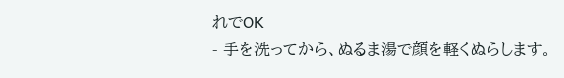れでOK
- 手を洗ってから、ぬるま湯で顔を軽くぬらします。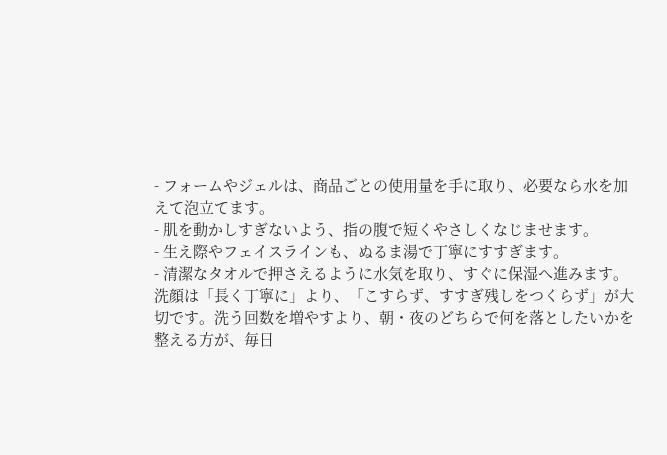- フォームやジェルは、商品ごとの使用量を手に取り、必要なら水を加えて泡立てます。
- 肌を動かしすぎないよう、指の腹で短くやさしくなじませます。
- 生え際やフェイスラインも、ぬるま湯で丁寧にすすぎます。
- 清潔なタオルで押さえるように水気を取り、すぐに保湿へ進みます。
洗顔は「長く丁寧に」より、「こすらず、すすぎ残しをつくらず」が大切です。洗う回数を増やすより、朝・夜のどちらで何を落としたいかを整える方が、毎日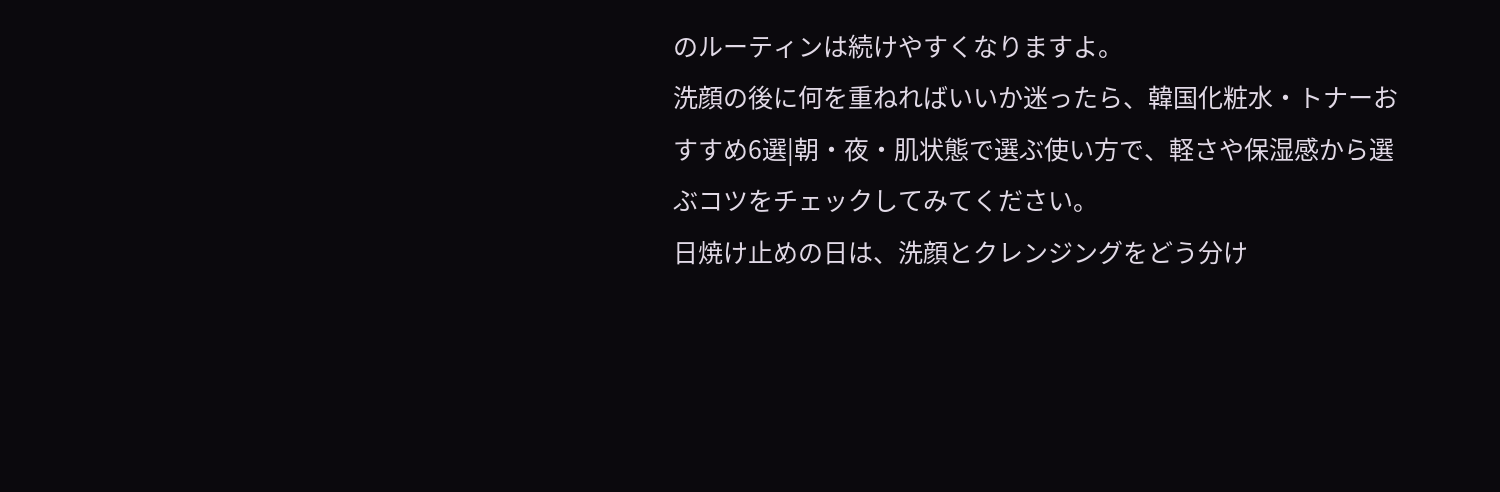のルーティンは続けやすくなりますよ。
洗顔の後に何を重ねればいいか迷ったら、韓国化粧水・トナーおすすめ6選|朝・夜・肌状態で選ぶ使い方で、軽さや保湿感から選ぶコツをチェックしてみてください。
日焼け止めの日は、洗顔とクレンジングをどう分け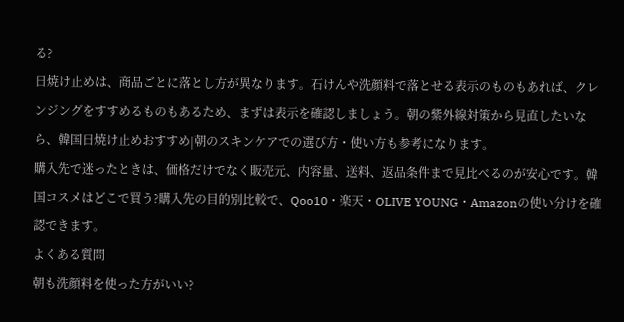る?
日焼け止めは、商品ごとに落とし方が異なります。石けんや洗顔料で落とせる表示のものもあれば、クレンジングをすすめるものもあるため、まずは表示を確認しましょう。朝の紫外線対策から見直したいなら、韓国日焼け止めおすすめ|朝のスキンケアでの選び方・使い方も参考になります。
購入先で迷ったときは、価格だけでなく販売元、内容量、送料、返品条件まで見比べるのが安心です。韓国コスメはどこで買う?購入先の目的別比較で、Qoo10・楽天・OLIVE YOUNG・Amazonの使い分けを確認できます。
よくある質問
朝も洗顔料を使った方がいい?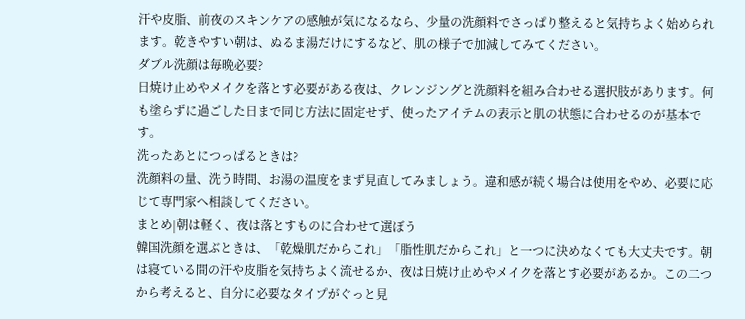汗や皮脂、前夜のスキンケアの感触が気になるなら、少量の洗顔料でさっぱり整えると気持ちよく始められます。乾きやすい朝は、ぬるま湯だけにするなど、肌の様子で加減してみてください。
ダブル洗顔は毎晩必要?
日焼け止めやメイクを落とす必要がある夜は、クレンジングと洗顔料を組み合わせる選択肢があります。何も塗らずに過ごした日まで同じ方法に固定せず、使ったアイテムの表示と肌の状態に合わせるのが基本です。
洗ったあとにつっぱるときは?
洗顔料の量、洗う時間、お湯の温度をまず見直してみましょう。違和感が続く場合は使用をやめ、必要に応じて専門家へ相談してください。
まとめ|朝は軽く、夜は落とすものに合わせて選ぼう
韓国洗顔を選ぶときは、「乾燥肌だからこれ」「脂性肌だからこれ」と一つに決めなくても大丈夫です。朝は寝ている間の汗や皮脂を気持ちよく流せるか、夜は日焼け止めやメイクを落とす必要があるか。この二つから考えると、自分に必要なタイプがぐっと見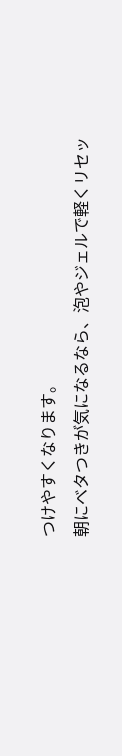つけやすくなります。
朝にベタつきが気になるなら、泡やジェルで軽くリセッ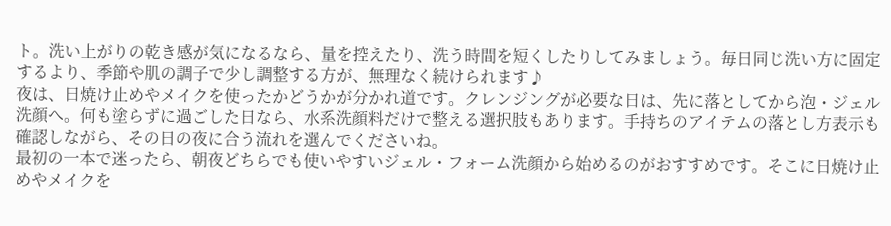ト。洗い上がりの乾き感が気になるなら、量を控えたり、洗う時間を短くしたりしてみましょう。毎日同じ洗い方に固定するより、季節や肌の調子で少し調整する方が、無理なく続けられます♪
夜は、日焼け止めやメイクを使ったかどうかが分かれ道です。クレンジングが必要な日は、先に落としてから泡・ジェル洗顔へ。何も塗らずに過ごした日なら、水系洗顔料だけで整える選択肢もあります。手持ちのアイテムの落とし方表示も確認しながら、その日の夜に合う流れを選んでくださいね。
最初の一本で迷ったら、朝夜どちらでも使いやすいジェル・フォーム洗顔から始めるのがおすすめです。そこに日焼け止めやメイクを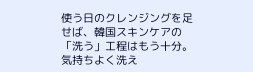使う日のクレンジングを足せば、韓国スキンケアの「洗う」工程はもう十分。気持ちよく洗え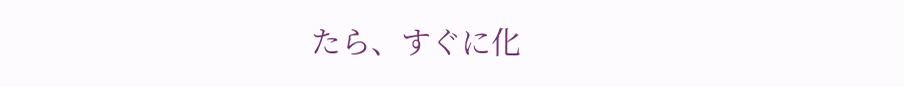たら、すぐに化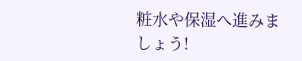粧水や保湿へ進みましょう!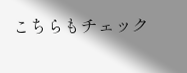こちらもチェック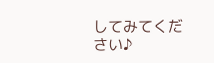してみてください♪